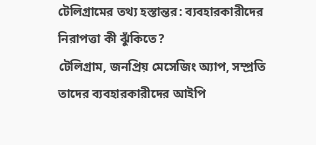টেলিগ্রামের তথ্য হস্তান্তর: ব্যবহারকারীদের নিরাপত্তা কী ঝুঁকিতে?
টেলিগ্রাম, জনপ্রিয় মেসেজিং অ্যাপ, সম্প্রতি তাদের ব্যবহারকারীদের আইপি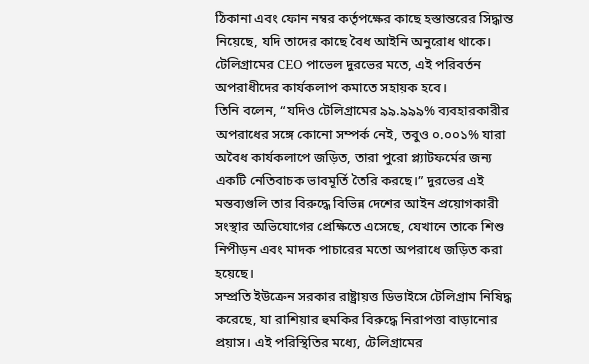ঠিকানা এবং ফোন নম্বর কর্তৃপক্ষের কাছে হস্তান্তরের সিদ্ধান্ত নিয়েছে, যদি তাদের কাছে বৈধ আইনি অনুরোধ থাকে। টেলিগ্রামের CEO পাভেল দুরভের মতে, এই পরিবর্তন অপরাধীদের কার্যকলাপ কমাতে সহায়ক হবে।
তিনি বলেন, “যদিও টেলিগ্রামের ৯৯.৯৯৯% ব্যবহারকারীর অপরাধের সঙ্গে কোনো সম্পর্ক নেই, তবুও ০.০০১% যারা অবৈধ কার্যকলাপে জড়িত, তারা পুরো প্ল্যাটফর্মের জন্য একটি নেতিবাচক ভাবমূর্তি তৈরি করছে।” দুরভের এই মন্তব্যগুলি তার বিরুদ্ধে বিভিন্ন দেশের আইন প্রয়োগকারী সংস্থার অভিযোগের প্রেক্ষিতে এসেছে, যেখানে তাকে শিশু নিপীড়ন এবং মাদক পাচারের মতো অপরাধে জড়িত করা হয়েছে।
সম্প্রতি ইউক্রেন সরকার রাষ্ট্রায়ত্ত ডিভাইসে টেলিগ্রাম নিষিদ্ধ করেছে, যা রাশিয়ার হুমকির বিরুদ্ধে নিরাপত্তা বাড়ানোর প্রয়াস। এই পরিস্থিতির মধ্যে, টেলিগ্রামের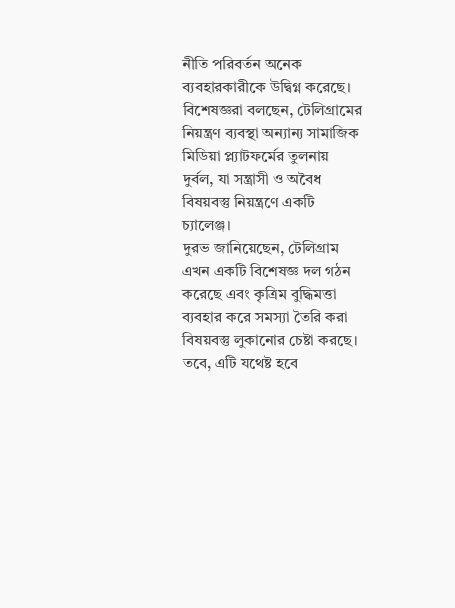নীতি পরিবর্তন অনেক ব্যবহারকারীকে উদ্বিগ্ন করেছে। বিশেষজ্ঞরা বলছেন, টেলিগ্রামের নিয়ন্ত্রণ ব্যবস্থা অন্যান্য সামাজিক মিডিয়া প্ল্যাটফর্মের তুলনায় দুর্বল, যা সন্ত্রাসী ও অবৈধ বিষয়বস্তু নিয়ন্ত্রণে একটি চ্যালেঞ্জ।
দুরভ জানিয়েছেন, টেলিগ্রাম এখন একটি বিশেষজ্ঞ দল গঠন করেছে এবং কৃত্রিম বুদ্ধিমত্তা ব্যবহার করে সমস্যা তৈরি করা বিষয়বস্তু লুকানোর চেষ্টা করছে। তবে, এটি যথেষ্ট হবে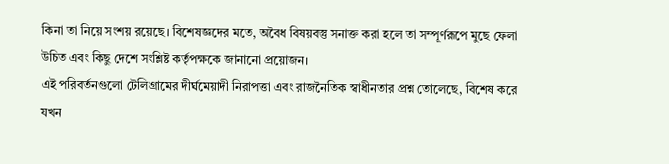কিনা তা নিয়ে সংশয় রয়েছে। বিশেষজ্ঞদের মতে, অবৈধ বিষয়বস্তু সনাক্ত করা হলে তা সম্পূর্ণরূপে মুছে ফেলা উচিত এবং কিছু দেশে সংশ্লিষ্ট কর্তৃপক্ষকে জানানো প্রয়োজন।
এই পরিবর্তনগুলো টেলিগ্রামের দীর্ঘমেয়াদী নিরাপত্তা এবং রাজনৈতিক স্বাধীনতার প্রশ্ন তোলেছে, বিশেষ করে যখন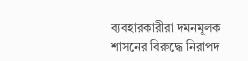ব্যবহারকারীরা দমনমূলক শাসনের বিরুদ্ধে নিরাপদ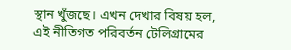স্থান খুঁজছে। এখন দেখার বিষয় হল, এই নীতিগত পরিবর্তন টেলিগ্রামের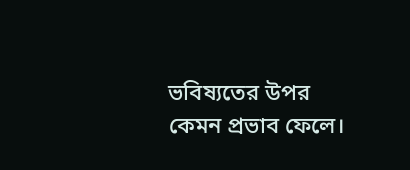ভবিষ্যতের উপর কেমন প্রভাব ফেলে।